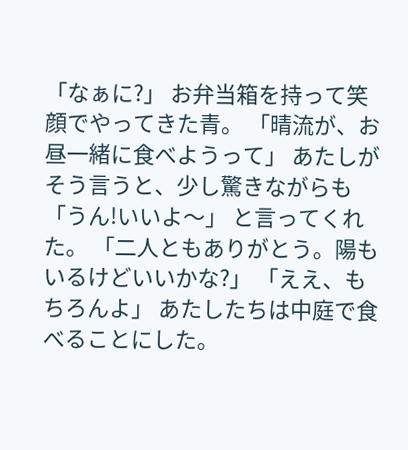「なぁに?」 お弁当箱を持って笑顔でやってきた青。 「晴流が、お昼一緒に食べようって」 あたしがそう言うと、少し驚きながらも 「うん!いいよ〜」 と言ってくれた。 「二人ともありがとう。陽もいるけどいいかな?」 「ええ、もちろんよ」 あたしたちは中庭で食べることにした。